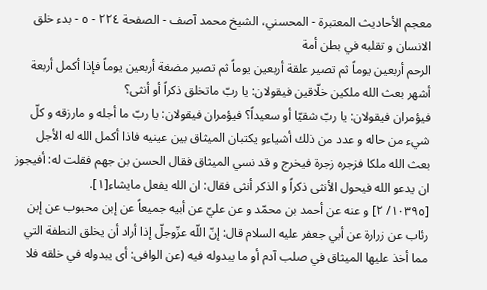معجم الأحاديث المعتبرة - المحسني، الشيخ محمد آصف - الصفحة ٢٢٤ - ٥ - بدء خلق الانسان و تقلبه في بطن أمة
الرحم أربعين يوماً ثم تصير علقة أربعين يوماً ثم تصير مضغة أربعين يوماً فإذا أكمل أربعة أشهر بعث الله ملكين خلّاقين فيقولان: يا ربّ ماتخلق ذكراً أو أنثى؟
فيؤمران فيقولان: يا ربّ شقيّا أو سعيداً؟ فيؤمران فيقولان: يا ربّ ما أجله و مارزقه و كلّ شيء من حاله و عدد من ذلك أشياءو يكتبان الميثاق بين عينيه فاذا أكمل الله له الأجل بعث الله ملكا فزجره زجرة فيخرج و قد نسي الميثاق فقال الحسن بن جهم فقلت له: أفيجوز ان يدعو الله فيحول الأنثى ذكراً و الذكر أنثى فقال: ان الله يفعل مايشاء[١].
[١٠٣٩٥/ ٢] و عنه عن أحمد بن محمّد و عن عليّ عن أبيه جميعاً عن إبن محبوب عن إبن رئاب عن زرارة عن أبي جعفر عليه السلام قال: إنّ اللّه عزّوجلّ إذا أراد أن يخلق النطفة التي مما أخذ عليها الميثاق في صلب آدم أو ما يبدوله فيه (عن الوافى: أى يبدوله في خلقه فلا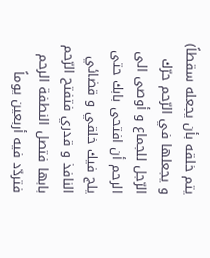يتم خلقه بأن يجعله سقطاً) و يجعلها في الرّحم حرّك الرّجل للجماع و أوصى الى الرحم أن افتحى بابك حتى يلج فيك خلقي و قضائي النافذ و قدري فتفتح الرّحم بابها فتصل النطفة الرحم فتردّد فيه أربعين يوماً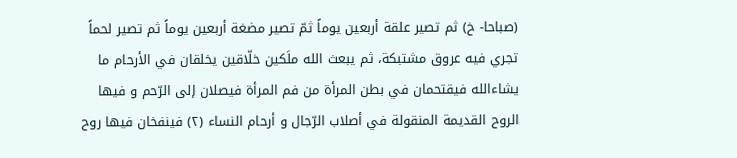(صباحا- خ) ثم تصير علقة أربعين يوماً ثمّ تصير مضغة أربعين يوماً ثم تصير لحماً تجري فيه عروق مشتبكة، ثم يبعث الله ملَكين خلّاقين يخلقان في الأرحام ما يشاءالله فيقتحمان في بطن المرأة من فم المرأة فيصلان إلى الرّحم و فيها الروح القديمة المنقولة في أصلاب الرّجال و أرحام النساء (٢) فينفخان فيها روح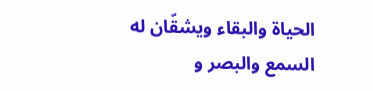الحياة والبقاء ويشقّان له السمع والبصر و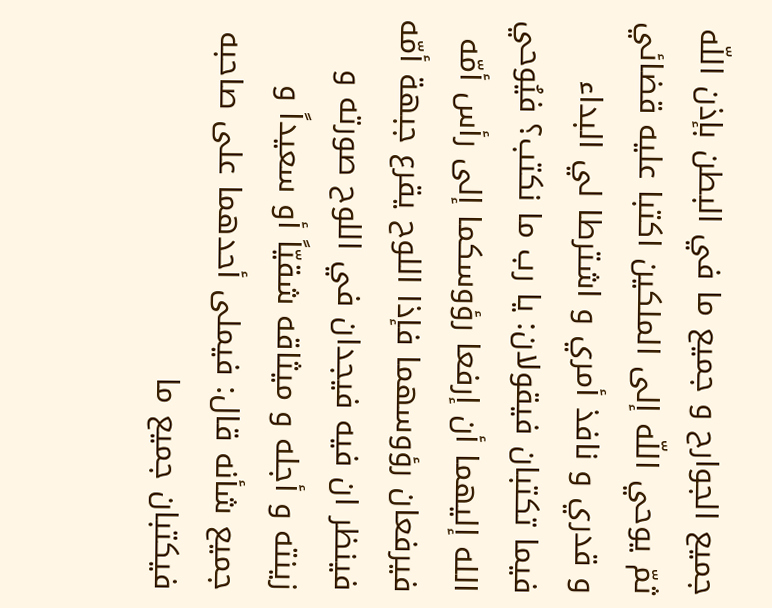جميع الجوارح و جميع ما في البطن بإذن اللّه ثمّ يوحي اللّه إلى الملكين اكتبا عليه قضائي و قدري و نافذ أمري و اشترطا لي البداء فيما تكتبان فيقولان: يا رب ما نكتب؟ فيُوحي الله إليهما أن إرفعا رؤوسكما إلى رأس أمّه فيرفعان رؤوسهما فإذا اللوح يقرع جبهة أمّه فينظر ان فيه فيجدان في اللوح صورته و زينته و أجله و ميثاقه شقيّاً أو سعيداً و جميع شأنه قال: فيملى أحدهما على صاحبه فيكتبان جميع ما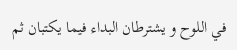في اللوح و يشترطان البداء فيما يكتبان ثم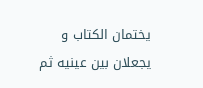يختمان الكتاب و يجعلان بين عينيه ثم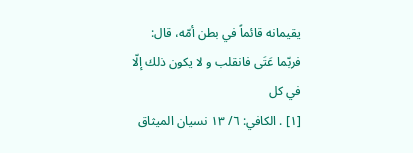يقيمانه قائماً في بطن أمّه، قال: فربّما عَتَى فانقلب و لا يكون ذلك إلّا في كل
[١] . الكافي: ٦/ ١٣ نسيان الميثاق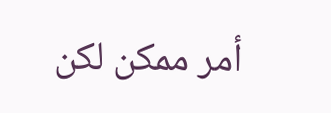أمر ممكن لكن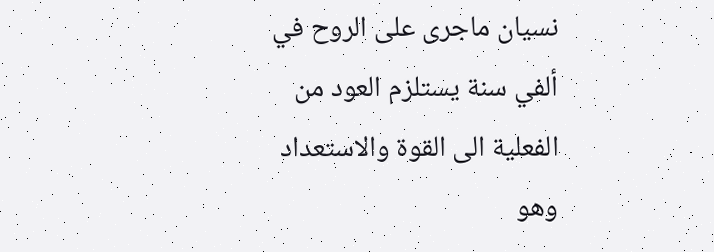نسيان ماجرى على الروح في ألفي سنة يستلزم العود من الفعلية الى القوة والاستعداد وهو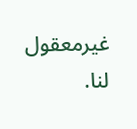غيرمعقول لنا.